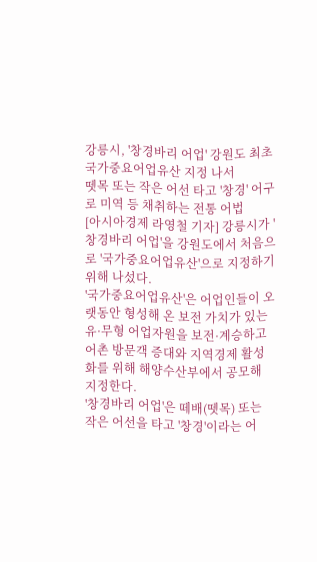강릉시, '창경바리 어업' 강원도 최초 국가중요어업유산 지정 나서
뗏목 또는 작은 어선 타고 '창경' 어구로 미역 등 채취하는 전통 어법
[아시아경제 라영철 기자] 강릉시가 '창경바리 어업'을 강원도에서 처음으로 '국가중요어업유산'으로 지정하기 위해 나섰다.
'국가중요어업유산'은 어업인들이 오랫동안 형성해 온 보전 가치가 있는 유·무형 어업자원을 보전·계승하고 어촌 방문객 증대와 지역경제 활성화를 위해 해양수산부에서 공모해 지정한다.
'창경바리 어업'은 떼배(뗏목) 또는 작은 어선을 타고 '창경'이라는 어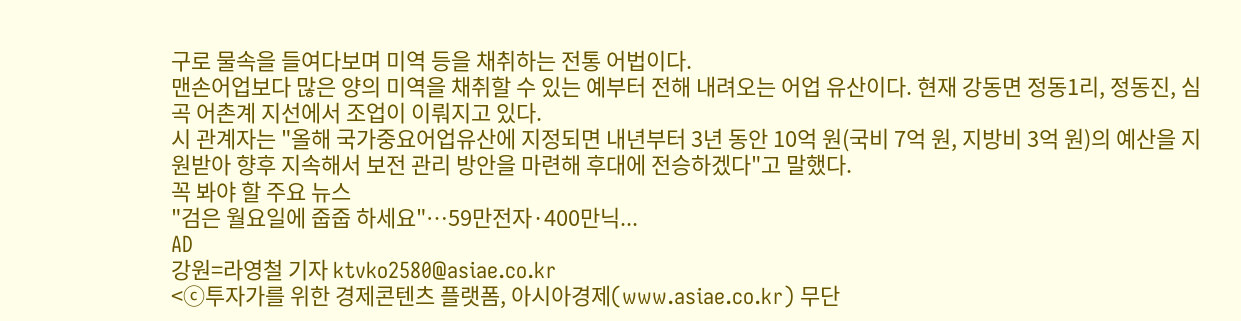구로 물속을 들여다보며 미역 등을 채취하는 전통 어법이다.
맨손어업보다 많은 양의 미역을 채취할 수 있는 예부터 전해 내려오는 어업 유산이다. 현재 강동면 정동1리, 정동진, 심곡 어촌계 지선에서 조업이 이뤄지고 있다.
시 관계자는 "올해 국가중요어업유산에 지정되면 내년부터 3년 동안 10억 원(국비 7억 원, 지방비 3억 원)의 예산을 지원받아 향후 지속해서 보전 관리 방안을 마련해 후대에 전승하겠다"고 말했다.
꼭 봐야 할 주요 뉴스
"검은 월요일에 줍줍 하세요"…59만전자·400만닉...
AD
강원=라영철 기자 ktvko2580@asiae.co.kr
<ⓒ투자가를 위한 경제콘텐츠 플랫폼, 아시아경제(www.asiae.co.kr) 무단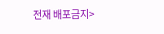전재 배포금지>